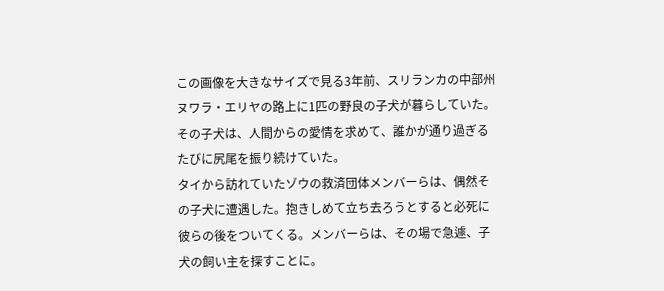この画像を大きなサイズで見る3年前、スリランカの中部州ヌワラ・エリヤの路上に1匹の野良の子犬が暮らしていた。その子犬は、人間からの愛情を求めて、誰かが通り過ぎるたびに尻尾を振り続けていた。
タイから訪れていたゾウの救済団体メンバーらは、偶然その子犬に遭遇した。抱きしめて立ち去ろうとすると必死に彼らの後をついてくる。メンバーらは、その場で急遽、子犬の飼い主を探すことに。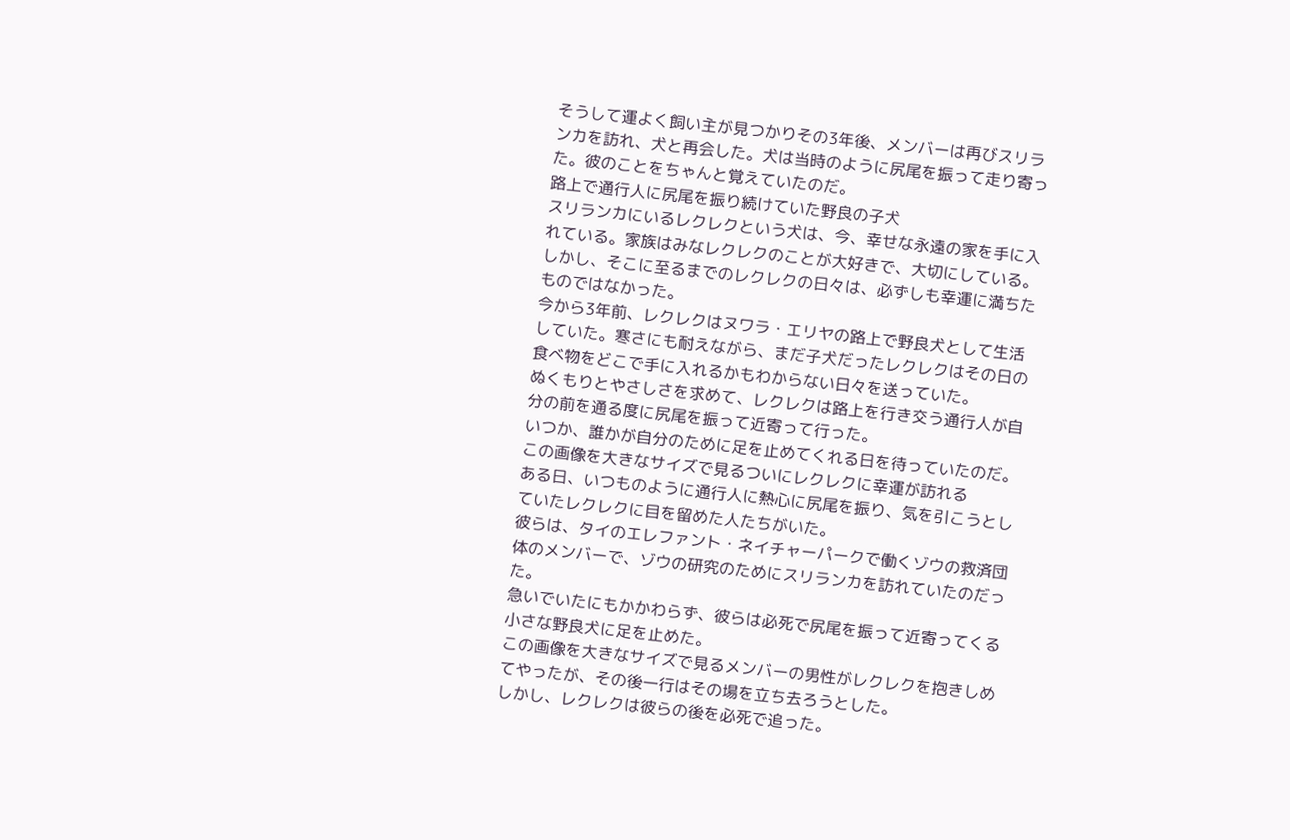そうして運よく飼い主が見つかりその3年後、メンバーは再びスリランカを訪れ、犬と再会した。犬は当時のように尻尾を振って走り寄った。彼のことをちゃんと覚えていたのだ。
路上で通行人に尻尾を振り続けていた野良の子犬
スリランカにいるレクレクという犬は、今、幸せな永遠の家を手に入れている。家族はみなレクレクのことが大好きで、大切にしている。
しかし、そこに至るまでのレクレクの日々は、必ずしも幸運に満ちたものではなかった。
今から3年前、レクレクはヌワラ・エリヤの路上で野良犬として生活していた。寒さにも耐えながら、まだ子犬だったレクレクはその日の食べ物をどこで手に入れるかもわからない日々を送っていた。
ぬくもりとやさしさを求めて、レクレクは路上を行き交う通行人が自分の前を通る度に尻尾を振って近寄って行った。
いつか、誰かが自分のために足を止めてくれる日を待っていたのだ。
この画像を大きなサイズで見るついにレクレクに幸運が訪れる
ある日、いつものように通行人に熱心に尻尾を振り、気を引こうとしていたレクレクに目を留めた人たちがいた。
彼らは、タイのエレファント・ネイチャーパークで働くゾウの救済団体のメンバーで、ゾウの研究のためにスリランカを訪れていたのだった。
急いでいたにもかかわらず、彼らは必死で尻尾を振って近寄ってくる小さな野良犬に足を止めた。
この画像を大きなサイズで見るメンバーの男性がレクレクを抱きしめてやったが、その後一行はその場を立ち去ろうとした。
しかし、レクレクは彼らの後を必死で追った。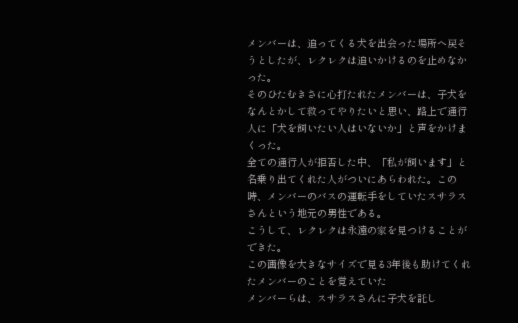メンバーは、追ってくる犬を出会った場所へ戻そうとしたが、レクレクは追いかけるのを止めなかった。
そのひたむきさに心打たれたメンバーは、子犬をなんとかして救ってやりたいと思い、路上で通行人に「犬を飼いたい人はいないか」と声をかけまくった。
全ての通行人が拒否した中、「私が飼います」と名乗り出てくれた人がついにあらわれた。この時、メンバーのバスの運転手をしていたスサラスさんという地元の男性である。
こうして、レクレクは永遠の家を見つけることができた。
この画像を大きなサイズで見る3年後も助けてくれたメンバーのことを覚えていた
メンバーらは、スサラスさんに子犬を託し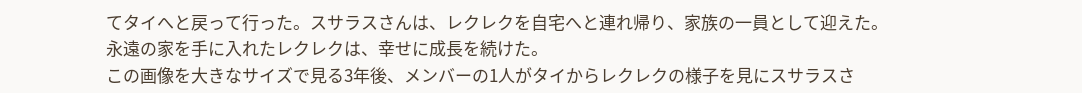てタイへと戻って行った。スサラスさんは、レクレクを自宅へと連れ帰り、家族の一員として迎えた。
永遠の家を手に入れたレクレクは、幸せに成長を続けた。
この画像を大きなサイズで見る3年後、メンバーの1人がタイからレクレクの様子を見にスサラスさ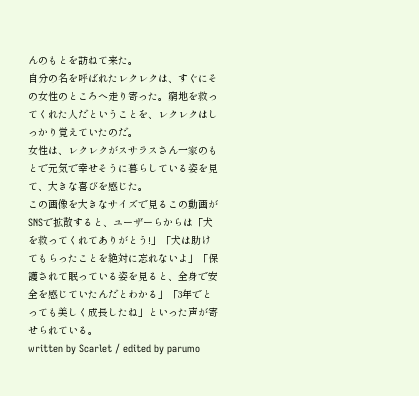んのもとを訪ねて来た。
自分の名を呼ばれたレクレクは、すぐにその女性のところへ走り寄った。窮地を救ってくれた人だということを、レクレクはしっかり覚えていたのだ。
女性は、レクレクがスサラスさん一家のもとで元気で幸せそうに暮らしている姿を見て、大きな喜びを感じた。
この画像を大きなサイズで見るこの動画がSNSで拡散すると、ユーザーらからは「犬を救ってくれてありがとう!」「犬は助けてもらったことを絶対に忘れないよ」「保護されて眠っている姿を見ると、全身で安全を感じていたんだとわかる」「3年でとっても美しく成長したね」といった声が寄せられている。
written by Scarlet / edited by parumo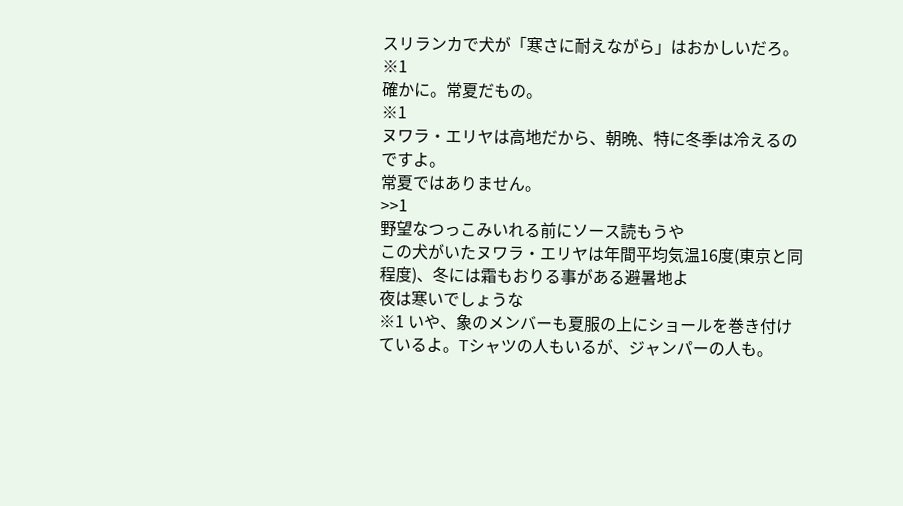スリランカで犬が「寒さに耐えながら」はおかしいだろ。
※1
確かに。常夏だもの。
※1
ヌワラ・エリヤは高地だから、朝晩、特に冬季は冷えるのですよ。
常夏ではありません。
>>1
野望なつっこみいれる前にソース読もうや
この犬がいたヌワラ・エリヤは年間平均気温16度(東京と同程度)、冬には霜もおりる事がある避暑地よ
夜は寒いでしょうな
※1 いや、象のメンバーも夏服の上にショールを巻き付けているよ。Tシャツの人もいるが、ジャンパーの人も。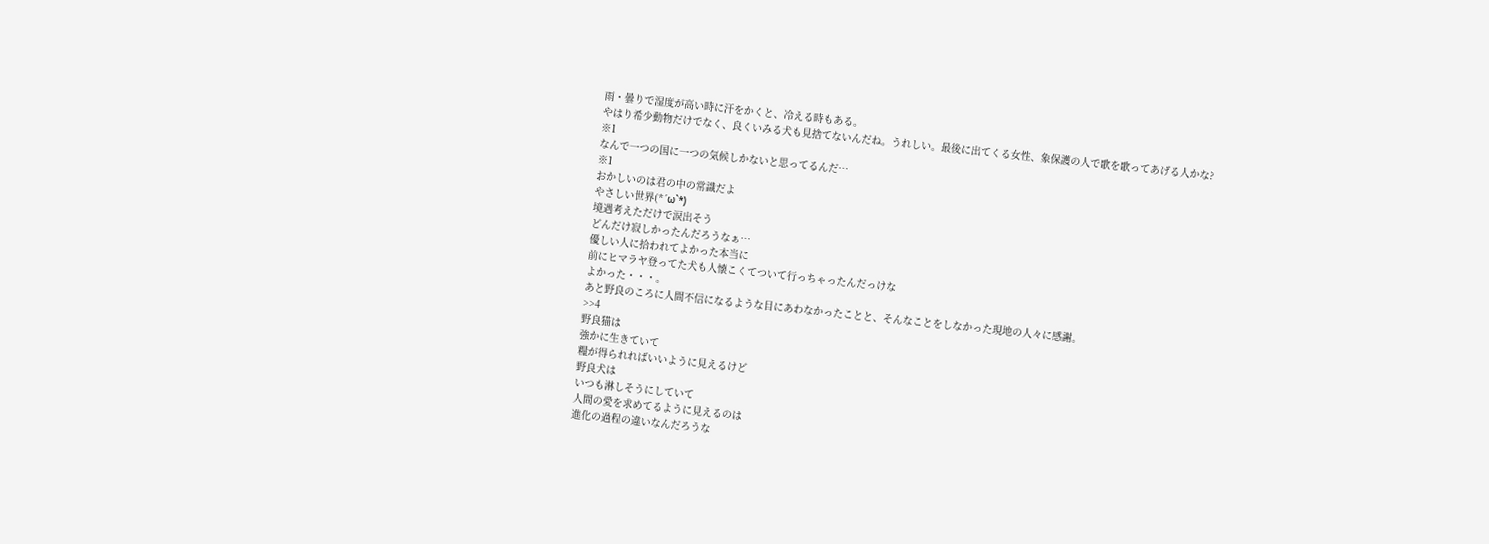雨・曇りで湿度が高い時に汗をかくと、冷える時もある。
やはり希少動物だけでなく、良くいみる犬も見捨てないんだね。うれしい。最後に出てくる女性、象保護の人で歌を歌ってあげる人かな?
※1
なんで一つの国に一つの気候しかないと思ってるんだ…
※1
おかしいのは君の中の常識だよ
やさしい世界(*´ω`*)
境遇考えただけで涙出そう
どんだけ寂しかったんだろうなぁ…
優しい人に拾われてよかった本当に
前にヒマラヤ登ってた犬も人懐こくてついて行っちゃったんだっけな
よかった・・・。
あと野良のころに人間不信になるような目にあわなかったことと、そんなことをしなかった現地の人々に感謝。
>>4
野良猫は
強かに生きていて
糧が得られればいいように見えるけど
野良犬は
いつも淋しそうにしていて
人間の愛を求めてるように見えるのは
進化の過程の違いなんだろうな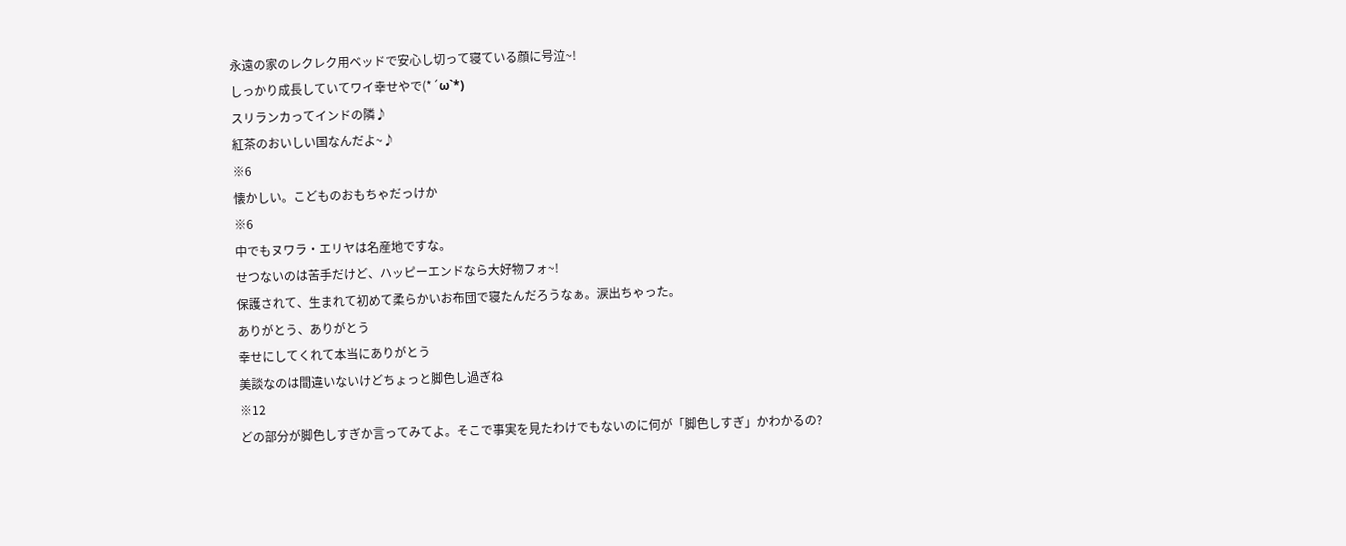永遠の家のレクレク用ベッドで安心し切って寝ている顔に号泣~!
しっかり成長していてワイ幸せやで(*´ω`*)
スリランカってインドの隣♪
紅茶のおいしい国なんだよ~♪
※6
懐かしい。こどものおもちゃだっけか
※6
中でもヌワラ・エリヤは名産地ですな。
せつないのは苦手だけど、ハッピーエンドなら大好物フォ~!
保護されて、生まれて初めて柔らかいお布団で寝たんだろうなぁ。涙出ちゃった。
ありがとう、ありがとう
幸せにしてくれて本当にありがとう
美談なのは間違いないけどちょっと脚色し過ぎね
※12
どの部分が脚色しすぎか言ってみてよ。そこで事実を見たわけでもないのに何が「脚色しすぎ」かわかるの?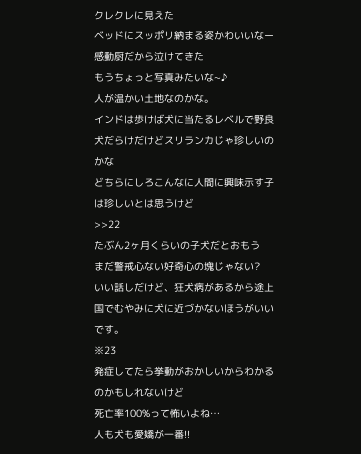クレクレに見えた
ベッドにスッポリ納まる姿かわいいなー
感動厨だから泣けてきた
もうちょっと写真みたいな~♪
人が温かい土地なのかな。
インドは歩けば犬に当たるレベルで野良犬だらけだけどスリランカじゃ珍しいのかな
どちらにしろこんなに人間に興味示す子は珍しいとは思うけど
>>22
たぶん2ヶ月くらいの子犬だとおもう
まだ警戒心ない好奇心の塊じゃない?
いい話しだけど、狂犬病があるから途上国でむやみに犬に近づかないほうがいいです。
※23
発症してたら挙動がおかしいからわかるのかもしれないけど
死亡率100%って怖いよね…
人も犬も愛嬌が一番!!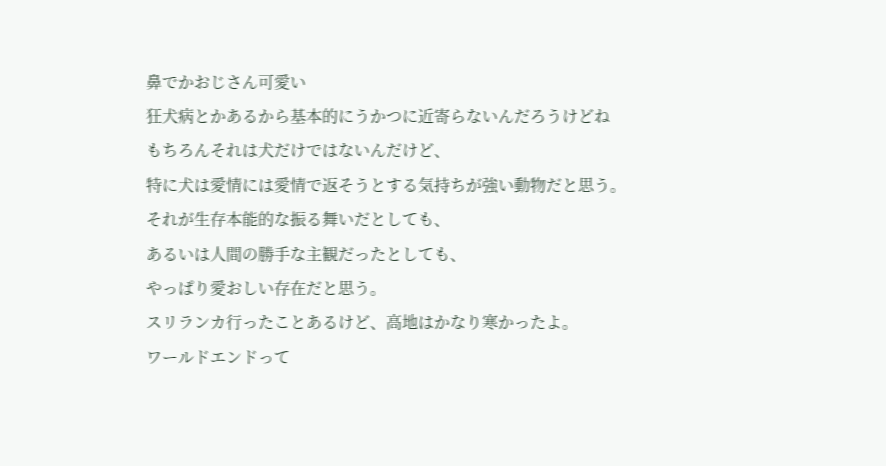鼻でかおじさん可愛い
狂犬病とかあるから基本的にうかつに近寄らないんだろうけどね
もちろんそれは犬だけではないんだけど、
特に犬は愛情には愛情で返そうとする気持ちが強い動物だと思う。
それが生存本能的な振る舞いだとしても、
あるいは人間の勝手な主観だったとしても、
やっぱり愛おしい存在だと思う。
スリランカ行ったことあるけど、高地はかなり寒かったよ。
ワールドエンドって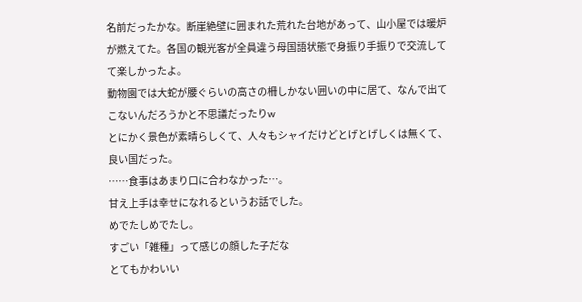名前だったかな。断崖絶壁に囲まれた荒れた台地があって、山小屋では暖炉が燃えてた。各国の観光客が全員違う母国語状態で身振り手振りで交流してて楽しかったよ。
動物園では大蛇が腰ぐらいの高さの柵しかない囲いの中に居て、なんで出てこないんだろうかと不思議だったりw
とにかく景色が素晴らしくて、人々もシャイだけどとげとげしくは無くて、良い国だった。
……食事はあまり口に合わなかった…。
甘え上手は幸せになれるというお話でした。
めでたしめでたし。
すごい「雑種」って感じの顔した子だな
とてもかわいい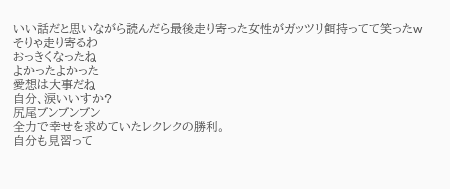いい話だと思いながら読んだら最後走り寄った女性がガッツリ餌持ってて笑ったw
そりゃ走り寄るわ
おっきくなったね
よかったよかった
愛想は大事だね
自分、涙いいすか?
尻尾ブンブンブン
全力で幸せを求めていたレクレクの勝利。
自分も見習って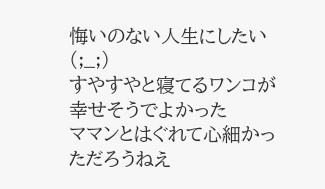悔いのない人生にしたい(;_;)
すやすやと寝てるワンコが幸せそうでよかった
ママンとはぐれて心細かっただろうねえ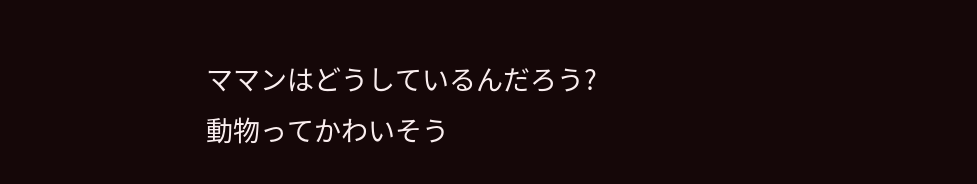ママンはどうしているんだろう?
動物ってかわいそう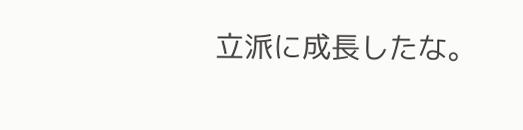立派に成長したな。